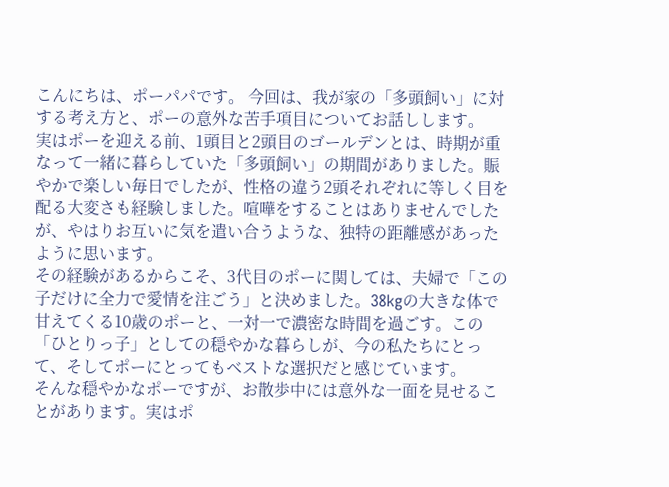こんにちは、ポーパパです。 今回は、我が家の「多頭飼い」に対する考え方と、ポーの意外な苦手項目についてお話しします。
実はポーを迎える前、1頭目と2頭目のゴールデンとは、時期が重なって一緒に暮らしていた「多頭飼い」の期間がありました。賑やかで楽しい毎日でしたが、性格の違う2頭それぞれに等しく目を配る大変さも経験しました。喧嘩をすることはありませんでしたが、やはりお互いに気を遣い合うような、独特の距離感があったように思います。
その経験があるからこそ、3代目のポーに関しては、夫婦で「この子だけに全力で愛情を注ごう」と決めました。38kgの大きな体で甘えてくる10歳のポーと、一対一で濃密な時間を過ごす。この「ひとりっ子」としての穏やかな暮らしが、今の私たちにとって、そしてポーにとってもベストな選択だと感じています。
そんな穏やかなポーですが、お散歩中には意外な一面を見せることがあります。実はポ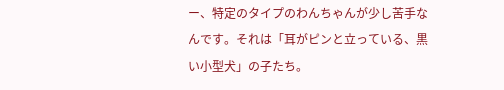ー、特定のタイプのわんちゃんが少し苦手なんです。それは「耳がピンと立っている、黒い小型犬」の子たち。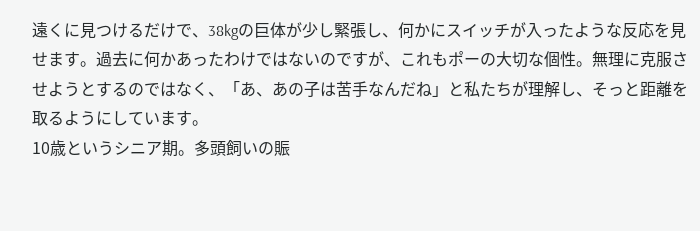遠くに見つけるだけで、38kgの巨体が少し緊張し、何かにスイッチが入ったような反応を見せます。過去に何かあったわけではないのですが、これもポーの大切な個性。無理に克服させようとするのではなく、「あ、あの子は苦手なんだね」と私たちが理解し、そっと距離を取るようにしています。
10歳というシニア期。多頭飼いの賑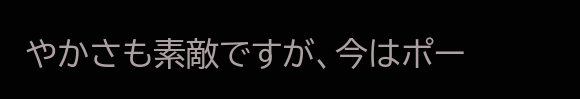やかさも素敵ですが、今はポー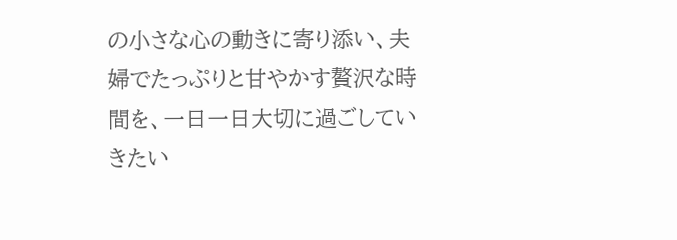の小さな心の動きに寄り添い、夫婦でたっぷりと甘やかす贅沢な時間を、一日一日大切に過ごしていきたい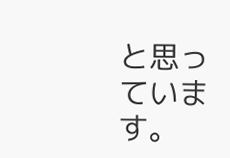と思っています。